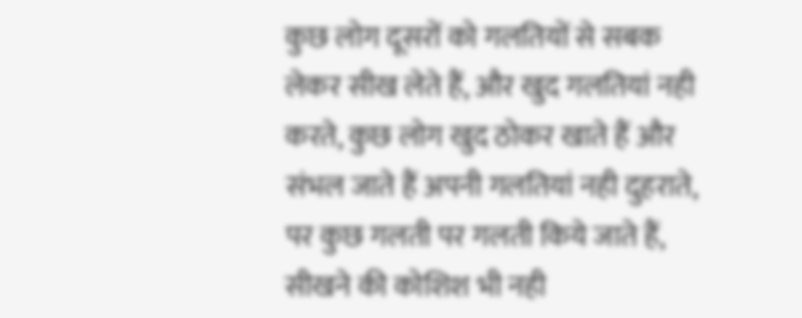कुछ लोग दूसरों को गलतियों से सबक लेकर सीख लेते हैं, और खुद गलतियां नही करते, कुछ लोग खुद ठोकर खाते हैं और संभल जाते हैं अपनी गलतियां नही दुहराते, पर कुछ गलती पर गलती किये जाते हैं, सीखने की कोशिश भी नही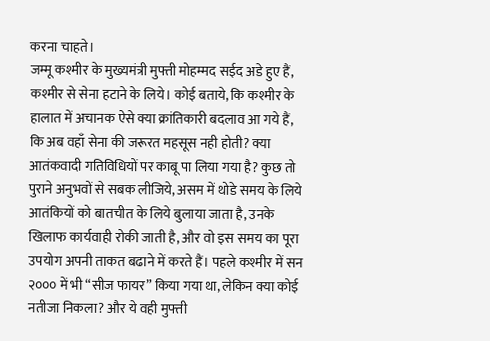करना चाहते।
जम्मू कश्मीर के मुख्यमंत्री मुफ्ती मोहम्मद सईद अडे हुए हैं, कश्मीर से सेना हटाने के लिये। कोई बताये, कि कश्मीर के हालात में अचानक ऐसे क्या क्रांतिकारी बदलाव आ गये हैं, कि अब वहाँ सेना की जरूरत महसूस नही होती? क्या आतंकवादी गतिविधियों पर काबू पा लिया गया है? कुछ तो पुराने अनुभवों से सबक लीजिये, असम में थोडे समय के लिये आतंकियों को बातचीत के लिये बुलाया जाता है, उनके खिलाफ कार्यवाही रोकी जाती है, और वो इस समय का पूरा उपयोग अपनी ताकत बढाने में करते हैं। पहले कश्मीर में सन २००० में भी “सीज फायर” किया गया था, लेकिन क्या कोई नतीजा निकला? और ये वही मुफ्ती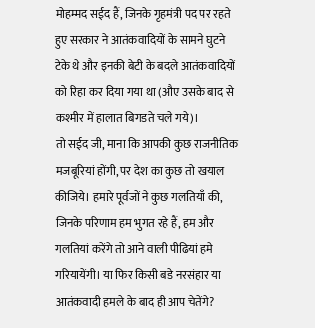मोहम्मद सईद हैं, जिनके गृहमंत्री पद पर रहते हुए सरकार ने आतंकवादियों के सामने घुटने टेके थे और इनकी बेटी के बदले आतंकवादियों को रिहा कर दिया गया था (औए उसके बाद से कश्मीर में हालात बिगडते चले गये)।
तो सईद जी, माना कि आपकी कुछ राजनीतिक मजबूरियां होंगी, पर देश का कुछ तो खयाल कीजिये। हमारे पूर्वजों ने कुछ गलतियाँ की, जिनके परिणाम हम भुगत रहे हैं, हम और गलतियां करेंगे तो आने वाली पीढियां हमे गरियायेंगी। या फिर किसी बडे नरसंहार या आतंकवादी हमले के बाद ही आप चेतेंगे?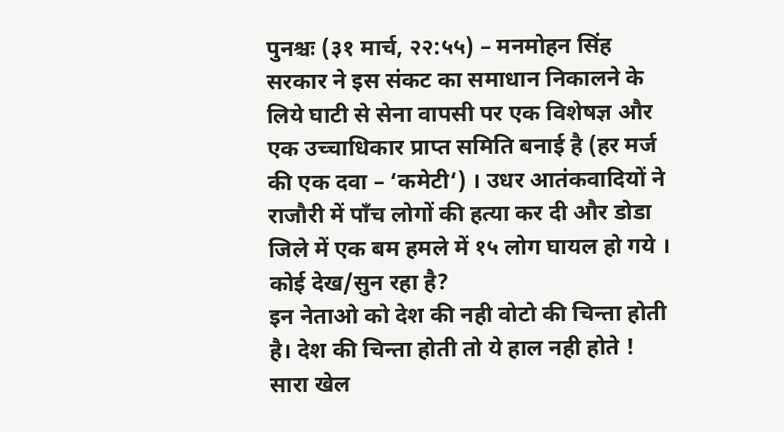पुनश्चः (३१ मार्च, २२:५५) – मनमोहन सिंह सरकार ने इस संकट का समाधान निकालने के लिये घाटी से सेना वापसी पर एक विशेषज्ञ और एक उच्चाधिकार प्राप्त समिति बनाई है (हर मर्ज की एक दवा – ‘कमेटी‘) । उधर आतंकवादियों ने राजौरी में पाँच लोगों की हत्या कर दी और डोडा जिले में एक बम हमले में १५ लोग घायल हो गये । कोई देख/सुन रहा है?
इन नेताओ को देश की नही वोटो की चिन्ता होती है। देश की चिन्ता होती तो ये हाल नही होते !
सारा खेल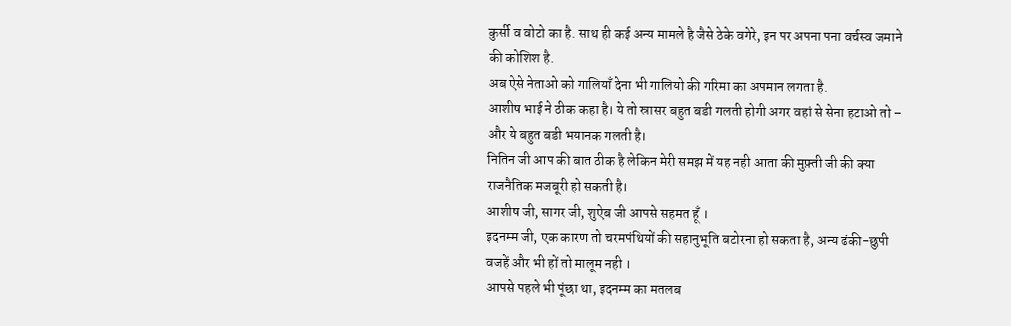कुर्सी व वोटो का है. साथ ही कई अन्य मामले है जैसे ठेके वगेरे, इन पर अपना पना वर्चस्व जमाने की कोशिश है.
अब ऐसे नेताओ को गालियाँ देना भी गालियो की गरिमा का अपमान लगता है.
आशीष भाई ने ठीक कहा है। ये तो स्रासर बहुत बडी गलती होगी अगर वहां से सेना हटाओ तो – और ये बहुत बडी भयानक गलती है।
नितिन जी आप की बात ठीक है लेकिन मेरी समझ में यह नही आता की मुफ़्ती जी की क्या राजनैतिक मजबूरी हो सकती है।
आशीष जी, सागर जी, शुऐब जी आपसे सहमत हूँ ।
इदनम्म जी, एक कारण तो चरमपंथियों की सहानुभूति बटोरना हो सकता है, अन्य ढंकी-छुपी वजहें और भी हों तो मालूम नही ।
आपसे पहले भी पूंछा था, इदनम्म का मतलब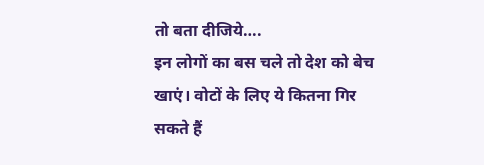तो बता दीजिये….
इन लोगों का बस चले तो देश को बेच खाएं। वोटों के लिए ये कितना गिर सकते हैं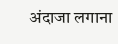अंदाजा लगाना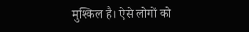मुश्किल है। ऐसे लोगों को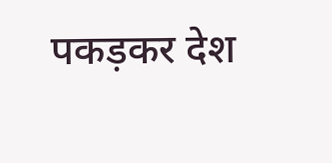पकड़कर देश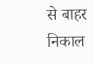से बाहर निकाल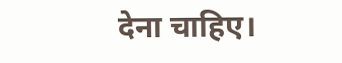देना चाहिए।